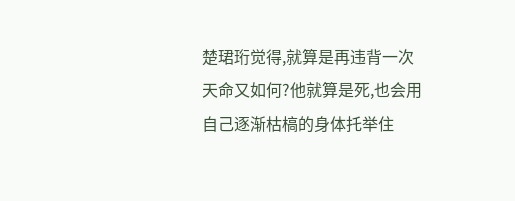楚珺珩觉得,就算是再违背一次天命又如何?他就算是死,也会用自己逐渐枯槁的身体托举住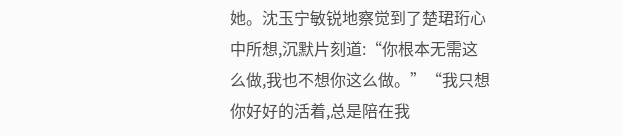她。沈玉宁敏锐地察觉到了楚珺珩心中所想,沉默片刻道:“你根本无需这么做,我也不想你这么做。”“我只想你好好的活着,总是陪在我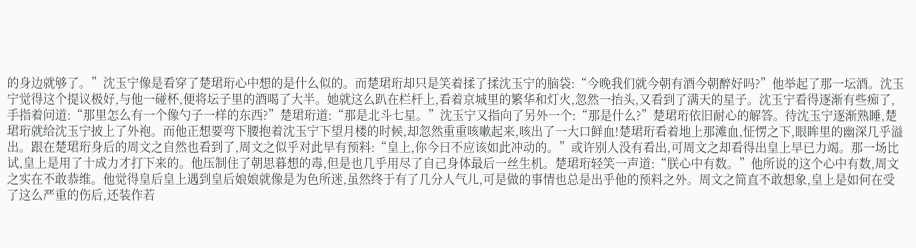的身边就够了。”沈玉宁像是看穿了楚珺珩心中想的是什么似的。而楚珺珩却只是笑着揉了揉沈玉宁的脑袋:“今晚我们就今朝有酒今朝醉好吗?”他举起了那一坛酒。沈玉宁觉得这个提议极好,与他一碰杯,便将坛子里的酒喝了大半。她就这么趴在栏杆上,看着京城里的繁华和灯火,忽然一抬头,又看到了满天的星子。沈玉宁看得逐渐有些痴了,手指着问道:“那里怎么有一个像勺子一样的东西?”楚珺珩道:“那是北斗七星。”沈玉宁又指向了另外一个:“那是什么?”楚珺珩依旧耐心的解答。待沈玉宁逐渐熟睡,楚珺珩就给沈玉宁披上了外袍。而他正想要弯下腰抱着沈玉宁下望月楼的时候,却忽然重重咳嗽起来,咳出了一大口鲜血!楚珺珩看着地上那滩血,怔愣之下,眼眸里的幽深几乎溢出。跟在楚珺珩身后的周文之自然也看到了,周文之似乎对此早有预料:“皇上,你今日不应该如此冲动的。”或许别人没有看出,可周文之却看得出皇上早已力竭。那一场比试,皇上是用了十成力才打下来的。他压制住了朝思暮想的毒,但是也几乎用尽了自己身体最后一丝生机。楚珺珩轻笑一声道:“朕心中有数。”他所说的这个心中有数,周文之实在不敢恭维。他觉得皇后皇上遇到皇后娘娘就像是为色所迷,虽然终于有了几分人气儿,可是做的事情也总是出乎他的预料之外。周文之简直不敢想象,皇上是如何在受了这么严重的伤后,还装作若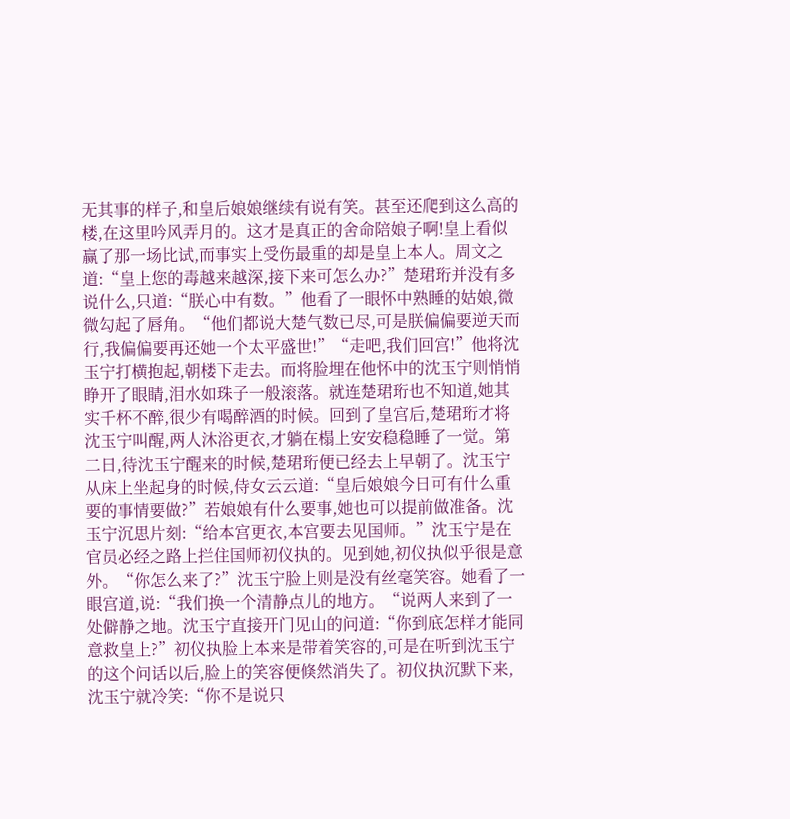无其事的样子,和皇后娘娘继续有说有笑。甚至还爬到这么高的楼,在这里吟风弄月的。这才是真正的舍命陪娘子啊!皇上看似赢了那一场比试,而事实上受伤最重的却是皇上本人。周文之道:“皇上您的毒越来越深,接下来可怎么办?”楚珺珩并没有多说什么,只道:“朕心中有数。”他看了一眼怀中熟睡的姑娘,微微勾起了唇角。“他们都说大楚气数已尽,可是朕偏偏要逆天而行,我偏偏要再还她一个太平盛世!”“走吧,我们回宫!”他将沈玉宁打横抱起,朝楼下走去。而将脸埋在他怀中的沈玉宁则悄悄睁开了眼睛,泪水如珠子一般滚落。就连楚珺珩也不知道,她其实千杯不醉,很少有喝醉酒的时候。回到了皇宫后,楚珺珩才将沈玉宁叫醒,两人沐浴更衣,才躺在榻上安安稳稳睡了一觉。第二日,待沈玉宁醒来的时候,楚珺珩便已经去上早朝了。沈玉宁从床上坐起身的时候,侍女云云道:“皇后娘娘今日可有什么重要的事情要做?”若娘娘有什么要事,她也可以提前做准备。沈玉宁沉思片刻:“给本宫更衣,本宫要去见国师。”沈玉宁是在官员必经之路上拦住国师初仪执的。见到她,初仪执似乎很是意外。“你怎么来了?”沈玉宁脸上则是没有丝毫笑容。她看了一眼宫道,说:“我们换一个清静点儿的地方。“说两人来到了一处僻静之地。沈玉宁直接开门见山的问道:“你到底怎样才能同意救皇上?”初仪执脸上本来是带着笑容的,可是在听到沈玉宁的这个问话以后,脸上的笑容便倏然消失了。初仪执沉默下来,沈玉宁就冷笑:“你不是说只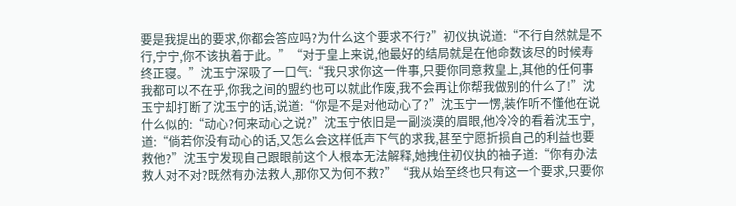要是我提出的要求,你都会答应吗?为什么这个要求不行?”初仪执说道:“不行自然就是不行,宁宁,你不该执着于此。”“对于皇上来说,他最好的结局就是在他命数该尽的时候寿终正寝。”沈玉宁深吸了一口气:“我只求你这一件事,只要你同意救皇上,其他的任何事我都可以不在乎,你我之间的盟约也可以就此作废,我不会再让你帮我做别的什么了!”沈玉宁却打断了沈玉宁的话,说道:“你是不是对他动心了?”沈玉宁一愣,装作听不懂他在说什么似的:“动心?何来动心之说?”沈玉宁依旧是一副淡漠的眉眼,他冷冷的看着沈玉宁,道:“倘若你没有动心的话,又怎么会这样低声下气的求我,甚至宁愿折损自己的利益也要救他?”沈玉宁发现自己跟眼前这个人根本无法解释,她拽住初仪执的袖子道:“你有办法救人对不对?既然有办法救人,那你又为何不救?”“我从始至终也只有这一个要求,只要你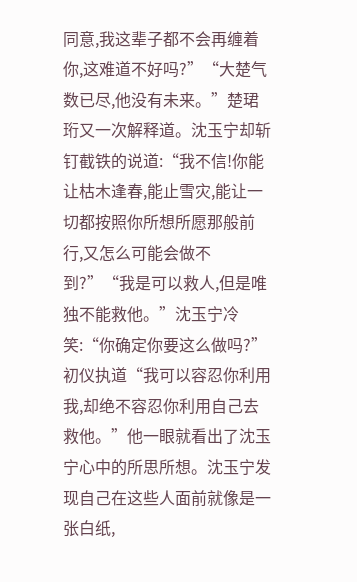同意,我这辈子都不会再缠着你,这难道不好吗?”“大楚气数已尽,他没有未来。”楚珺珩又一次解释道。沈玉宁却斩钉截铁的说道:“我不信!你能让枯木逢春,能止雪灾,能让一切都按照你所想所愿那般前行,又怎么可能会做不到?”“我是可以救人,但是唯独不能救他。”沈玉宁冷笑:“你确定你要这么做吗?”初仪执道“我可以容忍你利用我,却绝不容忍你利用自己去救他。”他一眼就看出了沈玉宁心中的所思所想。沈玉宁发现自己在这些人面前就像是一张白纸,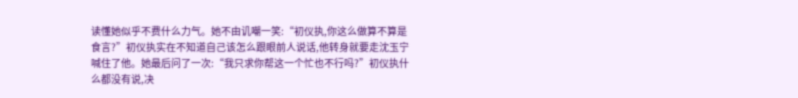读懂她似乎不费什么力气。她不由讥嘲一笑:“初仪执,你这么做算不算是食言?”初仪执实在不知道自己该怎么跟眼前人说话,他转身就要走沈玉宁喊住了他。她最后问了一次:“我只求你帮这一个忙也不行吗?”初仪执什么都没有说,决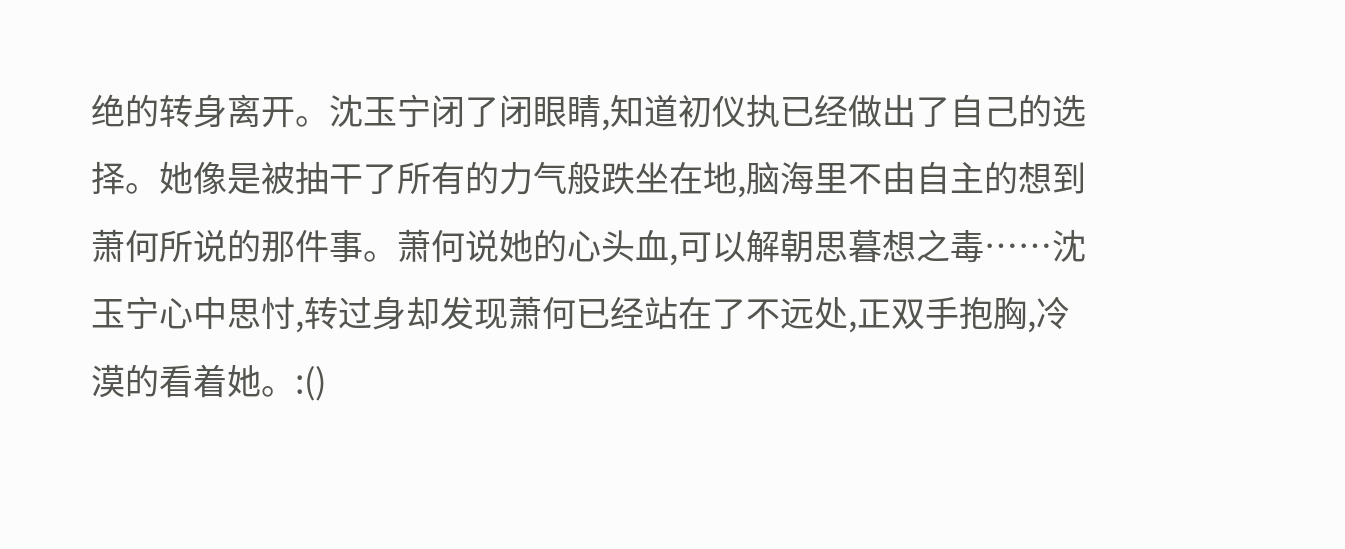绝的转身离开。沈玉宁闭了闭眼睛,知道初仪执已经做出了自己的选择。她像是被抽干了所有的力气般跌坐在地,脑海里不由自主的想到萧何所说的那件事。萧何说她的心头血,可以解朝思暮想之毒……沈玉宁心中思忖,转过身却发现萧何已经站在了不远处,正双手抱胸,冷漠的看着她。:()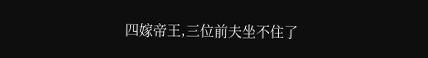四嫁帝王,三位前夫坐不住了